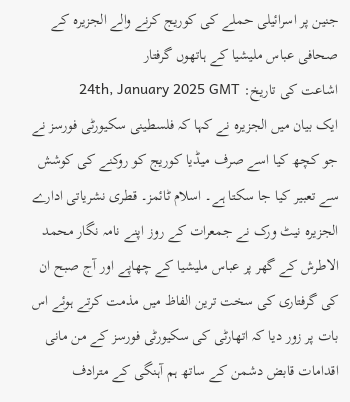جنین پر اسرائیلی حملے کی کوریج کرنے والے الجزیرہ کے صحافی عباس ملیشیا کے ہاتھوں گرفتار
اشاعت کی تاریخ: 24th, January 2025 GMT
ایک بیان میں الجزیرہ نے کہا کہ فلسطینی سکیورٹی فورسز نے جو کچھ کیا اسے صرف میڈیا کوریج کو روکنے کی کوشش سے تعبیر کیا جا سکتا ہے۔ اسلام ٹائمز۔ قطری نشریاتی ادارے الجزیرہ نیٹ ورک نے جمعرات کے روز اپنے نامہ نگار محمد الاطرش کے گھر پر عباس ملیشیا کے چھاپے اور آج صبح ان کی گرفتاری کی سخت ترین الفاظ میں مذمت کرتے ہوئے اس بات پر زور دیا کہ اتھارٹی کی سکیورٹی فورسز کے من مانی اقدامات قابض دشمن کے ساتھ ہم آہنگی کے مترادف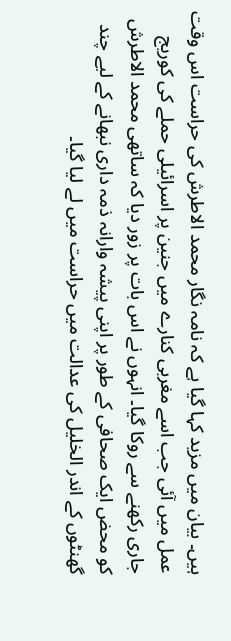ہیں۔ بیان میں مزید کہا گیا ہے کہ نامہ نگار محمد الاطرش کی حراست اس وقت عمل میں آئی جب اسے مغربی کنارے میں جنین پر اسرائیلی حملے کی کوریج جاری رکھنے سے روکا گیا۔ انہوں نے اس بات پر زور دیا کہ ساتھی محمد الاطرش کو محض ایک صحافی کے طور پر اپنی پیشہ وارانہ ذمہ داری نبھانے کے لیے چند گھنٹوں کے اندر الخلیل کی عدالت میں حراست میں لے لیا گیا۔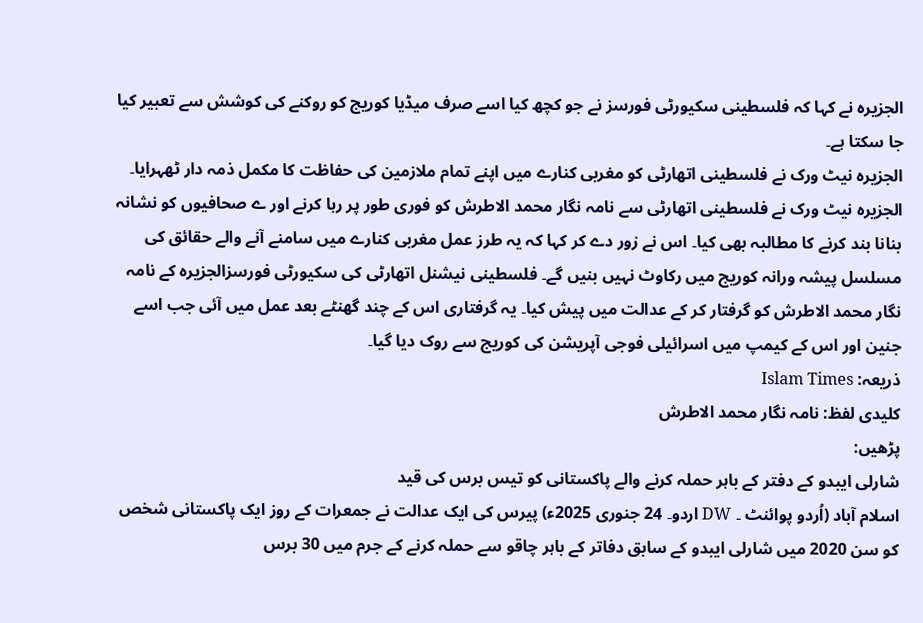الجزیرہ نے کہا کہ فلسطینی سکیورٹی فورسز نے جو کچھ کیا اسے صرف میڈیا کوریج کو روکنے کی کوشش سے تعبیر کیا جا سکتا ہے۔
الجزیرہ نیٹ ورک نے فلسطینی اتھارٹی کو مغربی کنارے میں اپنے تمام ملازمین کی حفاظت کا مکمل ذمہ دار ٹھہرایا۔ الجزیرہ نیٹ ورک نے فلسطینی اتھارٹی سے نامہ نگار محمد الاطرش کو فوری طور پر رہا کرنے اور ے صحافیوں کو نشانہ بنانا بند کرنے کا مطالبہ بھی کیا۔ اس نے زور دے کر کہا کہ یہ طرز عمل مغربی کنارے میں سامنے آنے والے حقائق کی مسلسل پیشہ ورانہ کوریج میں رکاوٹ نہیں بنیں گے۔ فلسطینی نیشنل اتھارٹی کی سکیورٹی فورسزالجزیرہ کے نامہ نگار محمد الاطرش کو گرفتار کر کے عدالت میں پیش کیا۔ یہ گرفتاری اس کے چند گھنٹے بعد عمل میں آئی جب اسے جنین اور اس کے کیمپ میں اسرائیلی فوجی آپریشن کی کوریج سے روک دیا گیا۔
ذریعہ: Islam Times
کلیدی لفظ: نامہ نگار محمد الاطرش
پڑھیں:
شارلی ایبدو کے دفتر کے باہر حملہ کرنے والے پاکستانی کو تیس برس کی قید
اسلام آباد (اُردو پوائنٹ ۔ DW اردو۔ 24 جنوری 2025ء) پیرس کی ایک عدالت نے جمعرات کے روز ایک پاکستانی شخص کو سن 2020 میں شارلی ایبدو کے سابق دفاتر کے باہر چاقو سے حملہ کرنے کے جرم میں 30 برس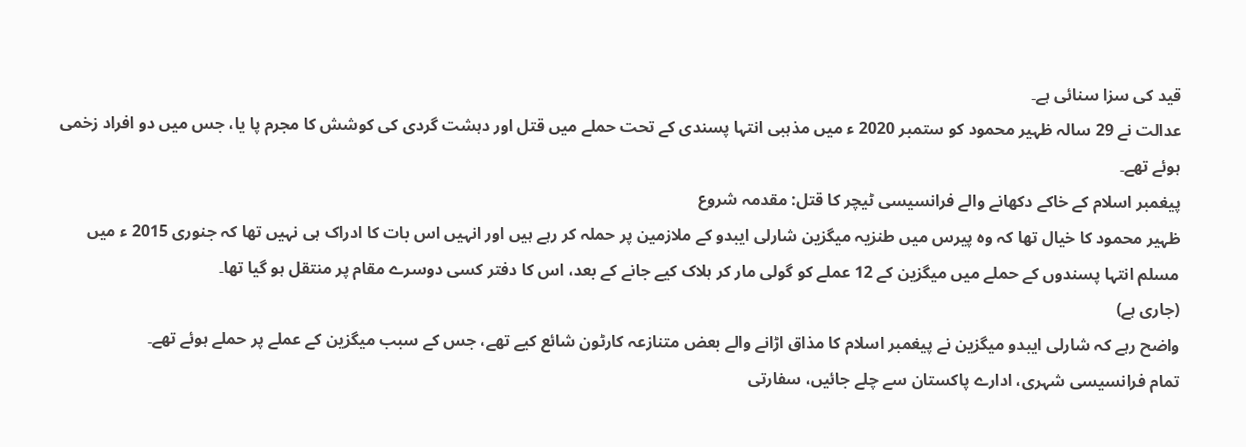قید کی سزا سنائی ہے۔
عدالت نے 29 سالہ ظہیر محمود کو ستمبر 2020 ء میں مذہبی انتہا پسندی کے تحت حملے میں قتل اور دہشت گردی کی کوشش کا مجرم پا یا، جس میں دو افراد زخمی ہوئے تھے۔
پیغمبر اسلام کے خاکے دکھانے والے فرانسیسی ٹیچر کا قتل: مقدمہ شروع
ظہیر محمود کا خیال تھا کہ وہ پیرس میں طنزیہ میگزین شارلی ایبدو کے ملازمین پر حملہ کر رہے ہیں اور انہیں اس بات کا ادراک ہی نہیں تھا کہ جنوری 2015 ء میں مسلم انتہا پسندوں کے حملے میں میگزین کے 12 عملے کو گولی مار کر ہلاک کیے جانے کے بعد، اس کا دفتر کسی دوسرے مقام پر منتقل ہو گیا تھا۔
(جاری ہے)
واضح رہے کہ شارلی ایبدو میگزین نے پیغمبر اسلام کا مذاق اڑانے والے بعض متنازعہ کارٹون شائع کیے تھے، جس کے سبب میگزین کے عملے پر حملے ہوئے تھے۔
تمام فرانسیسی شہری، ادارے پاکستان سے چلے جائیں، سفارتی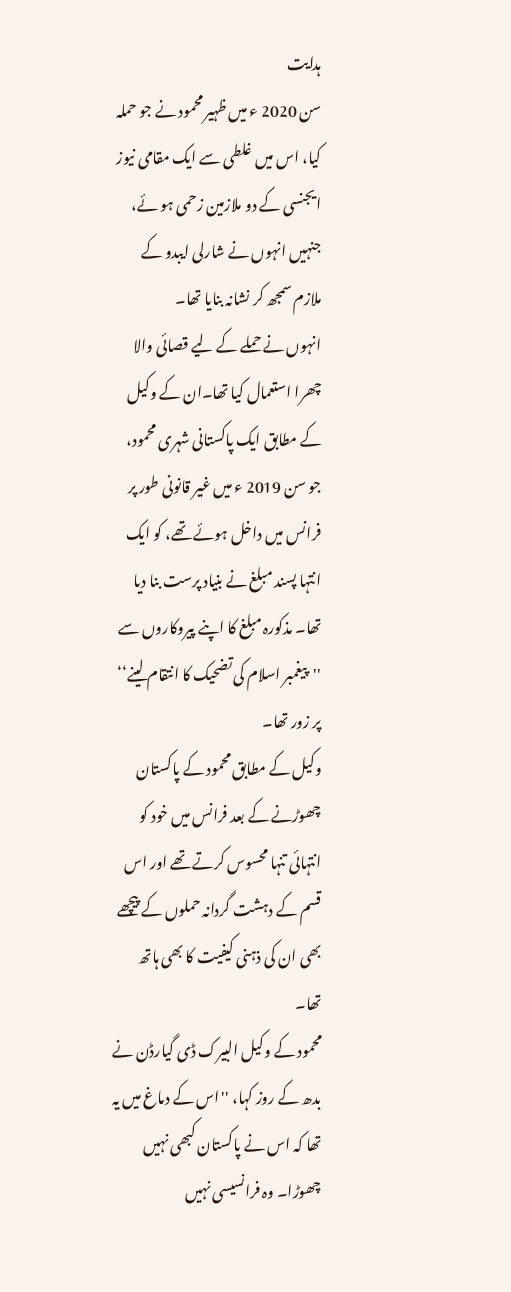ہدایت
سن 2020 ء میں ظہیر محمود نے جو حملہ کیا، اس میں غلطی سے ایک مقامی نیوز ایجنسی کے دو ملازمین زحمی ہو ئے، جنہیں انہوں نے شارلی ایبدو کے ملازم سمجھ کر نشانہ بنایا تھا۔
انہوں نے حملے کے لیے قصائی والا چھرا استعمال کیا تھا۔ان کے وکیل کے مطابق ایک پاکستانی شہری محمود، جو سن 2019 ء میں غیر قانونی طور پر فرانس میں داخل ہوئے تھے، کو ایک انتہا پسند مبلغ نے بنیاد پرست بنا دیا تھا۔ مذکورہ مبلغ کا اپنے پیروکاروں سے ''پیغمبر اسلام کی تضحیک کا انتقام لینے‘‘ پر زور تھا۔
وکیل کے مطابق محمود کے پاکستان چھوڑنے کے بعد فرانس میں خود کو انتہائی تنہا محسوس کرتے تھے اور اس قسم کے دہشت گردانہ حملوں کے پیچھے بھی ان کی ذہنی کیفیت کا بھی ہاتھ تھا۔
محمود کے وکیل البیرک ڈی گیارڈن نے بدھ کے روز کہا، ''اس کے دماغ میں یہ تھا کہ اس نے پاکستان کبھی نہیں چھوڑا۔ وہ فرانسیسی نہیں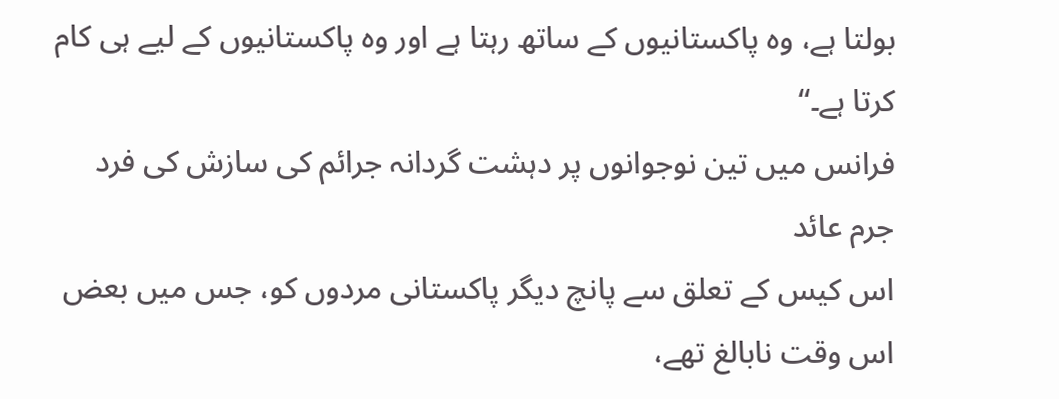بولتا ہے، وہ پاکستانیوں کے ساتھ رہتا ہے اور وہ پاکستانیوں کے لیے ہی کام کرتا ہے۔‘‘
فرانس میں تین نوجوانوں پر دہشت گردانہ جرائم کی سازش کی فرد جرم عائد
اس کیس کے تعلق سے پانچ دیگر پاکستانی مردوں کو، جس میں بعض اس وقت نابالغ تھے،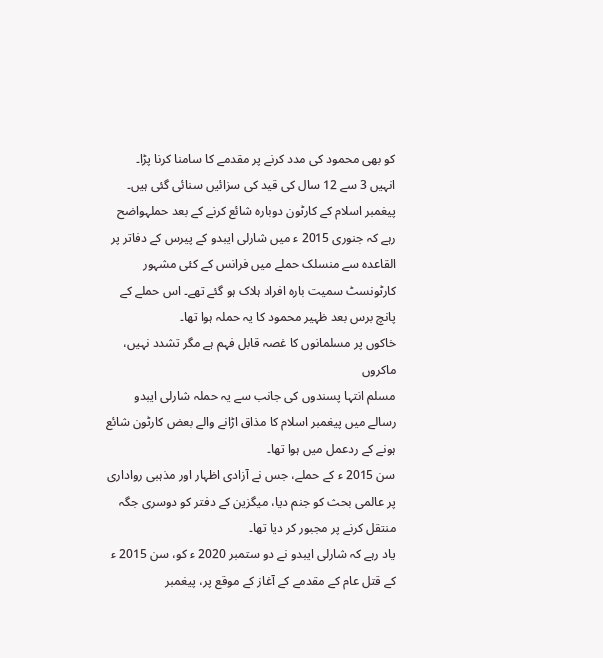کو بھی محمود کی مدد کرنے پر مقدمے کا سامنا کرنا پڑا۔
انہیں 3 سے 12 سال کی قید کی سزائیں سنائی گئی ہیں۔ پیغمبر اسلام کے کارٹون دوبارہ شائع کرنے کے بعد حملہواضح رہے کہ جنوری 2015 ء میں شارلی ایبدو کے پیرس کے دفاتر پر القاعدہ سے منسلک حملے میں فرانس کے کئی مشہور کارٹونسٹ سمیت بارہ افراد ہلاک ہو گئے تھے۔ اس حملے کے پانچ برس بعد ظہیر محمود کا یہ حملہ ہوا تھا۔
خاکوں پر مسلمانوں کا غصہ قابل فہم ہے مگر تشدد نہیں، ماکروں
مسلم انتہا پسندوں کی جانب سے یہ حملہ شارلی ایبدو رسالے میں پیغمبر اسلام کا مذاق اڑانے والے بعض کارٹون شائع ہونے کے ردعمل میں ہوا تھا۔
سن 2015 ء کے حملے، جس نے آزادی اظہار اور مذہبی رواداری پر عالمی بحث کو جنم دیا، میگزین کے دفتر کو دوسری جگہ منتقل کرنے پر مجبور کر دیا تھا۔
یاد رہے کہ شارلی ایبدو نے دو ستمبر 2020 ء کو، سن 2015 ء کے قتل عام کے مقدمے کے آغاز کے موقع پر، پیغمبر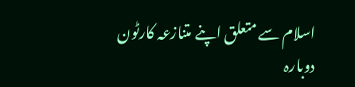اسلام سے متعلق اپنے متنازعہ کارٹون دوبارہ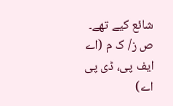شائع کیے تھے۔
ص ز/ ک م (اے ایف پی، ڈی پی اے)